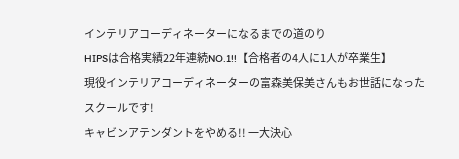インテリアコーディネーターになるまでの道のり
HIPSは合格実績22年連続NO.1!!【合格者の4人に1人が卒業生】
現役インテリアコーディネーターの富森美保美さんもお世話になったスクールです!
キャビンアテンダントをやめる!! 一大決心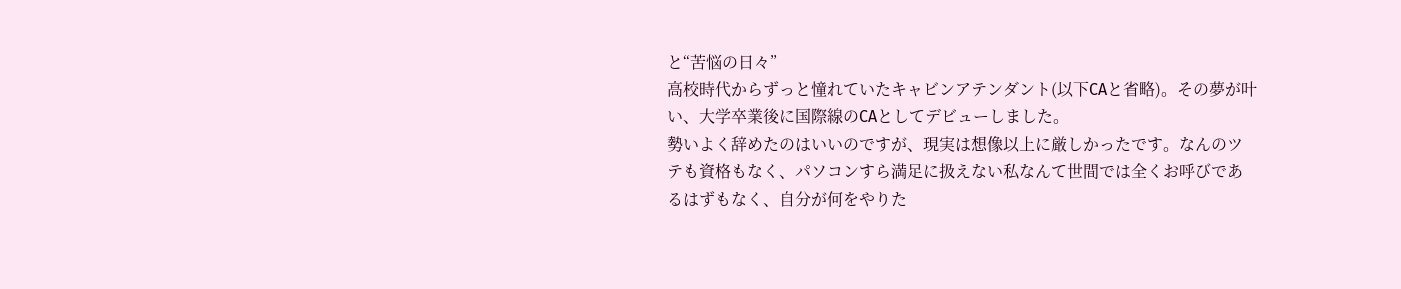と“苦悩の日々”
高校時代からずっと憧れていたキャビンアテンダント(以下CAと省略)。その夢が叶い、大学卒業後に国際線のCAとしてデビューしました。
勢いよく辞めたのはいいのですが、現実は想像以上に厳しかったです。なんのツテも資格もなく、パソコンすら満足に扱えない私なんて世間では全くお呼びであるはずもなく、自分が何をやりた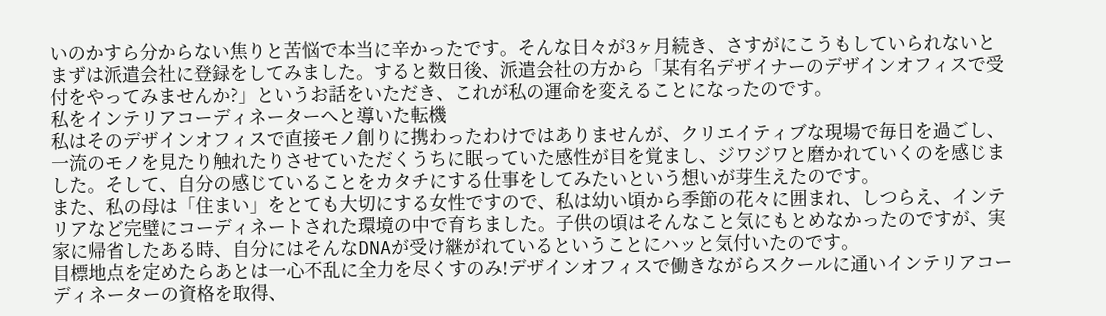いのかすら分からない焦りと苦悩で本当に辛かったです。そんな日々が3ヶ月続き、さすがにこうもしていられないとまずは派遣会社に登録をしてみました。すると数日後、派遣会社の方から「某有名デザイナーのデザインオフィスで受付をやってみませんか?」というお話をいただき、これが私の運命を変えることになったのです。
私をインテリアコーディネーターへと導いた転機
私はそのデザインオフィスで直接モノ創りに携わったわけではありませんが、クリエイティブな現場で毎日を過ごし、一流のモノを見たり触れたりさせていただくうちに眠っていた感性が目を覚まし、ジワジワと磨かれていくのを感じました。そして、自分の感じていることをカタチにする仕事をしてみたいという想いが芽生えたのです。
また、私の母は「住まい」をとても大切にする女性ですので、私は幼い頃から季節の花々に囲まれ、しつらえ、インテリアなど完璧にコーディネートされた環境の中で育ちました。子供の頃はそんなこと気にもとめなかったのですが、実家に帰省したある時、自分にはそんなDNAが受け継がれているということにハッと気付いたのです。
目標地点を定めたらあとは一心不乱に全力を尽くすのみ!デザインオフィスで働きながらスクールに通いインテリアコーディネーターの資格を取得、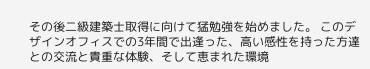その後二級建築士取得に向けて猛勉強を始めました。 このデザインオフィスでの3年間で出逢った、高い感性を持った方達との交流と貴重な体験、そして恵まれた環境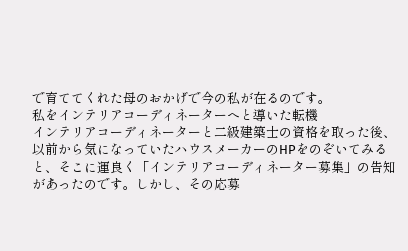で育ててくれた母のおかげで今の私が在るのです。
私をインテリアコーディネーターへと導いた転機
インテリアコーディネーターと二級建築士の資格を取った後、以前から気になっていたハウスメーカーのHPをのぞいてみると、そこに運良く「インテリアコーディネーター募集」の告知があったのです。しかし、その応募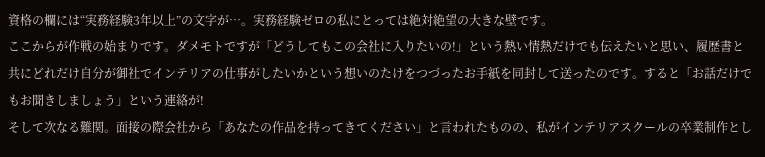資格の欄には“実務経験3年以上”の文字が…。実務経験ゼロの私にとっては絶対絶望の大きな壁です。
ここからが作戦の始まりです。ダメモトですが「どうしてもこの会社に入りたいの!」という熱い情熱だけでも伝えたいと思い、履歴書と共にどれだけ自分が御社でインテリアの仕事がしたいかという想いのたけをつづったお手紙を同封して送ったのです。すると「お話だけでもお聞きしましょう」という連絡が!
そして次なる難関。面接の際会社から「あなたの作品を持ってきてください」と言われたものの、私がインテリアスクールの卒業制作とし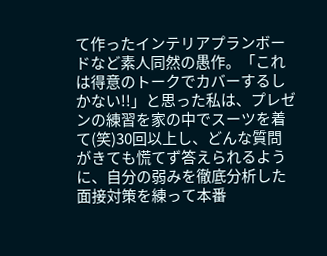て作ったインテリアプランボードなど素人同然の愚作。「これは得意のトークでカバーするしかない!!」と思った私は、プレゼンの練習を家の中でスーツを着て(笑)30回以上し、どんな質問がきても慌てず答えられるように、自分の弱みを徹底分析した面接対策を練って本番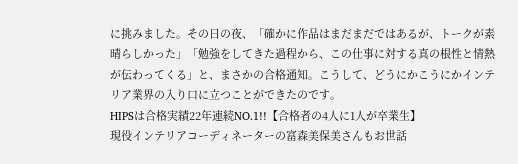に挑みました。その日の夜、「確かに作品はまだまだではあるが、トークが素晴らしかった」「勉強をしてきた過程から、この仕事に対する真の根性と情熱が伝わってくる」と、まさかの合格通知。こうして、どうにかこうにかインテリア業界の入り口に立つことができたのです。
HIPSは合格実績22年連続NO.1!!【合格者の4人に1人が卒業生】
現役インテリアコーディネーターの富森美保美さんもお世話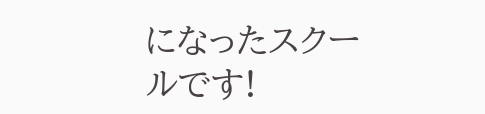になったスクールです!